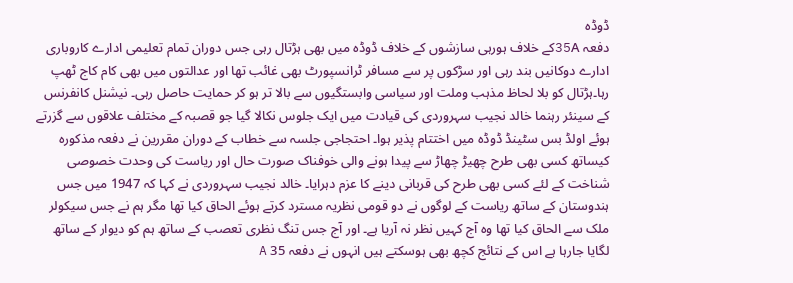ڈوڈہ
دفعہ 35Aکے خلاف ہورہی سازشوں کے خلاف ڈوڈہ میں بھی ہڑتال رہی جس دوران تمام تعلیمی ادارے کاروباری ادارے دوکانیں بند رہی اور سڑکوں پر سے مسافر ٹرانسپورٹ بھی غائب تھا اور عدالتوں میں بھی کام کاج ٹھپ رہا۔ہڑتال کو بلا لحاظ مذہب وملت اور سیاسی وابستگیوں سے بالا تر ہو کر حمایت حاصل رہی۔ نیشنل کانفرنس کے سینئر رہنما خالد نجیب سہروردی کی قیادت میں ایک جلوس نکالا گیا جو قصبہ کے مختلف علاقوں سے گزرتے ہوئے اولڈ بس سٹینڈ ڈوڈہ میں اختتام پذیر ہوا۔ احتجاجی جلسہ سے خطاب کے دوران مقررین نے دفعہ مذکورہ کیساتھ کسی بھی طرح چھیڑ چھاڑ سے پیدا ہونے والی خوفناک صورت حال اور ریاست کی وحدت خصوصی شناخت کے لئے کسی بھی طرح کی قربانی دینے کا عزم دہرایا۔ خالد نجیب سہروردی نے کہا کہ 1947 میں جس ہندوستان کے ساتھ ریاست کے لوگوں نے دو قومی نظریہ مسترد کرتے ہوئے الحاق کیا تھا مگر ہم نے جس سیکولر ملک سے الحاق کیا تھا وہ آج کہیں نظر نہ آریا ہے۔ اور آج جس تنگ نظری تعصب کے ساتھ ہم کو دیوار کے ساتھ لگایا جارہا ہے اس کے نتائج کچھ بھی ہوسکتے ہیں انہوں نے دفعہ 35 A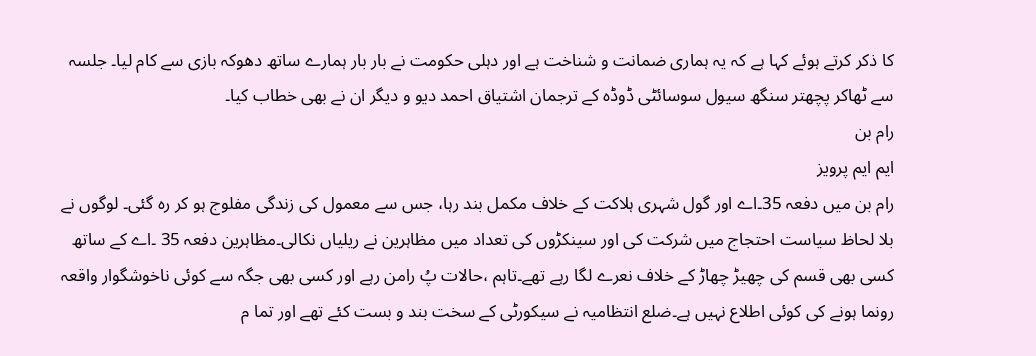کا ذکر کرتے ہوئے کہا ہے کہ یہ ہماری ضمانت و شناخت ہے اور دہلی حکومت نے بار بار ہمارے ساتھ دھوکہ بازی سے کام لیا۔ جلسہ سے ٹھاکر پچھتر سنگھ سیول سوسائٹی ڈوڈہ کے ترجمان اشتیاق احمد دیو و دیگر ان نے بھی خطاب کیا۔
رام بن
ایم ایم پرویز
رام بن میں دفعہ 35۔اے اور گول شہری ہلاکت کے خلاف مکمل بند رہا، جس سے معمول کی زندگی مفلوج ہو کر رہ گئی۔ لوگوں نے بلا لحاظ سیاست احتجاج میں شرکت کی اور سینکڑوں کی تعداد میں مظاہرین نے ریلیاں نکالی۔مظاہرین دفعہ 35 ۔اے کے ساتھ کسی بھی قسم کی چھیڑ چھاڑ کے خلاف نعرے لگا رہے تھے۔تاہم ،حالات پُ رامن رہے اور کسی بھی جگہ سے کوئی ناخوشگوار واقعہ رونما ہونے کی کوئی اطلاع نہیں ہے۔ضلع انتظامیہ نے سیکورٹی کے سخت بند و بست کئے تھے اور تما م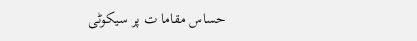حساس مقاما ت پر سیکوٹی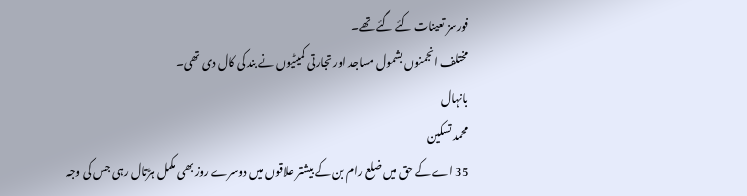فورسز تعینات کئے گئے تھے۔
مختلف انجمنوں بشمول مساجد اور تجارتی کمیٹیوں نے بند کی کال دی تھی۔
بانہال
محمد تسکین
35 اے کے حق میں ضلع رام بن کے بیشتر علاقوں میں دوسرے روز بھی مکمل ہڑتال رہی جس کی وجہ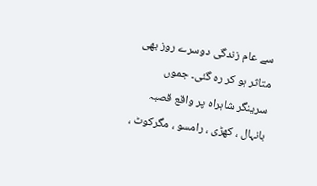سے عام زندگی دوسرے روز بھی متاثر ہو کر رہ گئی۔ جموں سرینگر شاہراہ پر واقع قصبہ بانہال ، کھڑی ، رامسو ، مگرکوٹ ،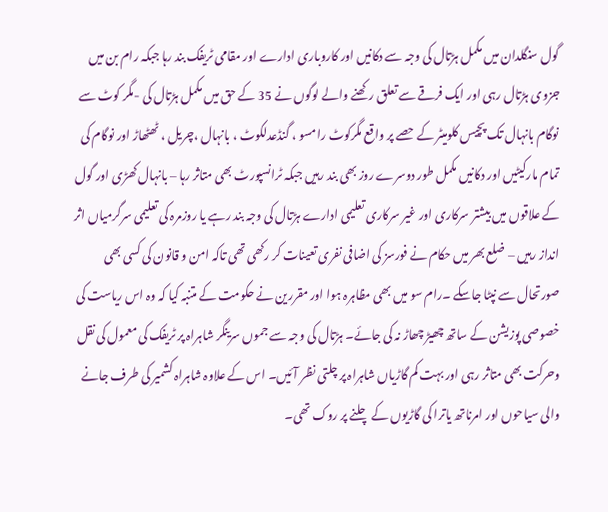گول سنگلدان میں مکمل ہڑتال کی وجہ سے دکانیں اور کاروباری ادارے اور مقامی ٹریفک بند رہا جبکہ رام بن میں جزوی ہڑتال رہی اور ایک فرقے سے تعلق رکھنے والے لوگوں نے 35 کے حق میں مکمل ہڑتال کی -مگر کوٹ سے نوگام بانہال تک پچیس کلومیٹر کے حصے پر واقع مگرکوٹ رامسو ، گنڈعدلکوٹ ، بانہال ،چریل ، ٹھٹھاڑ اور نوگام کی تمام مارکیٹیں اور دکانیں مکمل طور دوسرے روز بھی بند رہیں جبکہ ٹرانسپورٹ بھی متاثر رہا – بانہال کھڑی اور گول کے علاقوں میں بیشتر سرکاری اور غیر سرکاری تعلیمی ادارے ہڑتال کی وجہ بند رہے یا روزمرہ کی تعلیمی سرگرمیاں اثر انداز رہیں – ضلع بھر میں حکام نے فورسز کی اضافی نفری تعینات کر رکھی تھی تاکہ امن و قانون کی کسی بھی صورتحال سے نپٹا جاسکے ۔رام سو میں بھی مظاہرہ ہوا اور مقررین نے حکومت کے متنبہ کیا کہ وہ اس ریاست کی خصوصی پوزیشن کے ساتھ چھیڑ چھاڑ نہ کی جائے۔ ہڑتال کی وجہ سے جموں سرینگر شاہراہ پر ٹریفک کی معمول کی نقل وحرکت بھی متاثر رہی اور بہت کم گاڑیاں شاہراہ پر چلتی نظر آئیں۔ اس کے علاوہ شاہراہ کشمیر کی طرف جانے والی سیاحوں اور امرناتھ یاترا کی گاڑیوں کے چلنے پر روک تھی۔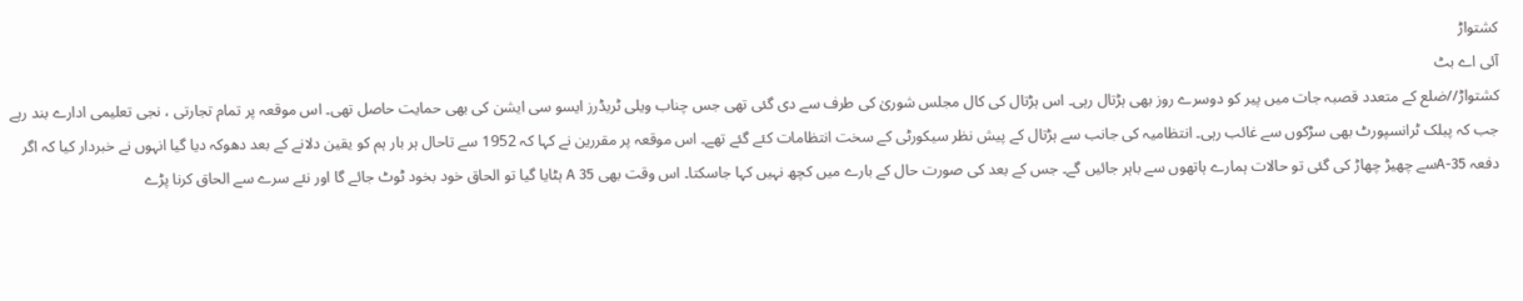کشتواڑ
آئی اے بٹ
کشتواڑ//ضلع کے متعدد قصبہ جات میں پیر کو دوسرے روز بھی ہڑتال رہی۔ اس ہڑتال کی کال مجلس شوریٰ کی طرف سے دی گئی تھی جس چناب ویلی ٹریڈرز ایسو سی ایشن کی بھی حمایت حاصل تھی۔ اس موقعہ پر تمام تجارتی ، نجی تعلیمی ادارے بند رہے جب کہ پبلک ٹرانسپورٹ بھی سڑکوں سے غائب رہی۔ انتظامیہ کی جانب سے ہڑتال کے پیش نظر سیکورٹی کے سخت انتظامات کئے گئے تھے۔ اس موقعہ پر مقررین نے کہا کہ 1952 سے تاحال ہر بار ہم کو یقین دلانے کے بعد دھوکہ دیا گیا انہوں نے خبردار کیا کہ اگر دفعہ A-35سے چھیڑ چھاڑ کی گئی تو حالات ہمارے ہاتھوں سے باہر جائیں گے۔ جس کے بعد کی صورت حال کے بارے میں کچھ نہیں کہا جاسکتا۔ اس وقت بھی A 35 ہٹایا گیا تو الحاق خود بخود ٹوٹ جائے گا اور نئے سرے سے الحاق کرنا پڑے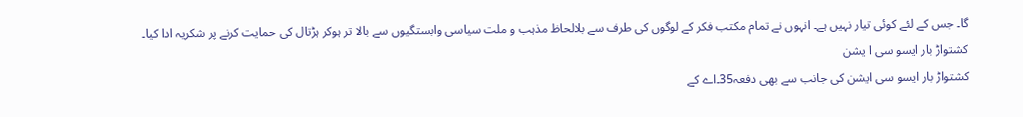گا۔ جس کے لئے کوئی تیار نہیں ہے۔ انہوں نے تمام مکتب فکر کے لوگوں کی طرف سے بلالحاظ مذہب و ملت سیاسی وابستگیوں سے بالا تر ہوکر ہڑتال کی حمایت کرنے پر شکریہ ادا کیا۔
کشتواڑ بار ایسو سی ا یشن
کشتواڑ بار ایسو سی ایشن کی جانب سے بھی دفعہ35۔اے کے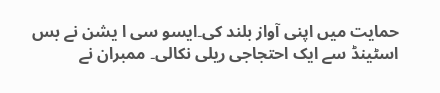حمایت میں اپنی آواز بلند کی۔ایسو سی ا یشن نے بس اسٹینڈ سے ایک احتجاجی ریلی نکالی۔ ممبران نے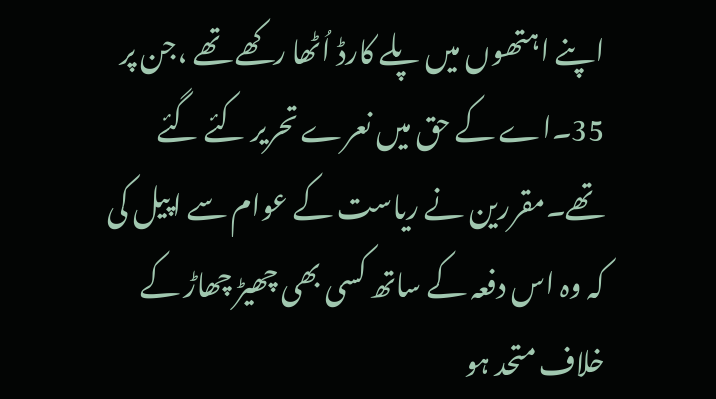اپنے اہتھوں میں پلے کارڈ اُٹھا رکھے تھے ،جن پر 35۔اے کے حق میں نعرے تحریر کئے گئے تھے۔مقررین نے ریاست کے عوام سے اپیل کی کہ وہ اس دفعہ کے ساتھ کسی بھی چھیڑ چھاڑ کے خلاف متحد ہو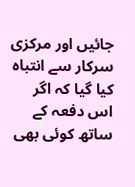جائیں اور مرکزی سرکار سے انتباہ کیا گیا کہ اگر اس دفعہ کے ساتھ کوئی بھی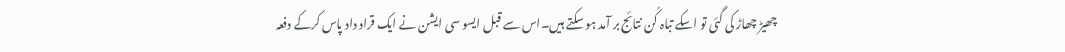چھیڑ چھاڑ کی گئی تو اسکے تباہ کُن نتائج بر آمد ہو سکتے ہیں۔اس سے قبل ایسو سی ایشن نے ایک قراد داد پاس کرکے دفعہ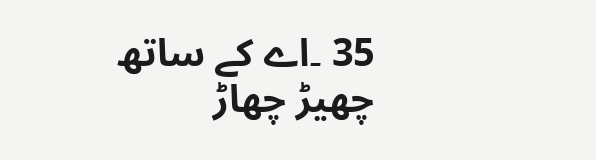35 ۔اے کے ساتھ چھیڑ چھاڑ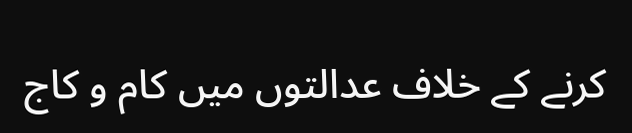کرنے کے خلاف عدالتوں میں کام و کاج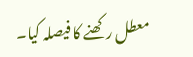معطل رکھنے کا فیصلہ کیا۔